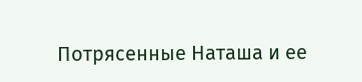Потрясенные Наташа и ее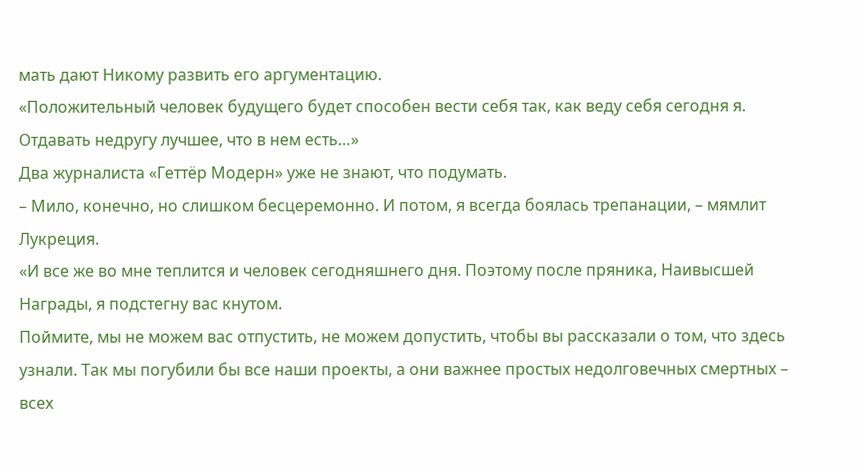мать дают Никому развить его аргументацию.
«Положительный человек будущего будет способен вести себя так, как веду себя сегодня я. Отдавать недругу лучшее, что в нем есть…»
Два журналиста «Геттёр Модерн» уже не знают, что подумать.
– Мило, конечно, но слишком бесцеремонно. И потом, я всегда боялась трепанации, – мямлит Лукреция.
«И все же во мне теплится и человек сегодняшнего дня. Поэтому после пряника, Наивысшей Награды, я подстегну вас кнутом.
Поймите, мы не можем вас отпустить, не можем допустить, чтобы вы рассказали о том, что здесь узнали. Так мы погубили бы все наши проекты, а они важнее простых недолговечных смертных – всех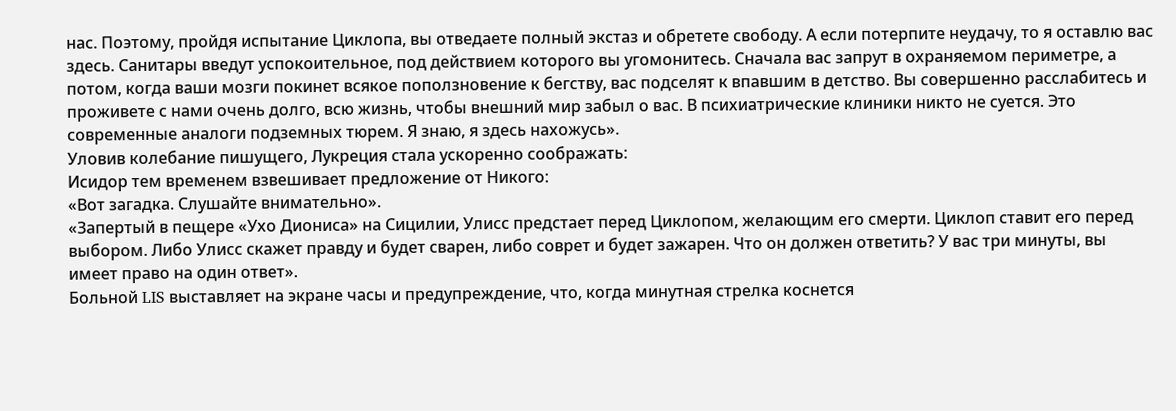нас. Поэтому, пройдя испытание Циклопа, вы отведаете полный экстаз и обретете свободу. А если потерпите неудачу, то я оставлю вас здесь. Санитары введут успокоительное, под действием которого вы угомонитесь. Сначала вас запрут в охраняемом периметре, а потом, когда ваши мозги покинет всякое поползновение к бегству, вас подселят к впавшим в детство. Вы совершенно расслабитесь и проживете с нами очень долго, всю жизнь, чтобы внешний мир забыл о вас. В психиатрические клиники никто не суется. Это современные аналоги подземных тюрем. Я знаю, я здесь нахожусь».
Уловив колебание пишущего, Лукреция стала ускоренно соображать:
Исидор тем временем взвешивает предложение от Никого:
«Вот загадка. Слушайте внимательно».
«Запертый в пещере «Ухо Диониса» на Сицилии, Улисс предстает перед Циклопом, желающим его смерти. Циклоп ставит его перед выбором. Либо Улисс скажет правду и будет сварен, либо соврет и будет зажарен. Что он должен ответить? У вас три минуты, вы имеет право на один ответ».
Больной LIS выставляет на экране часы и предупреждение, что, когда минутная стрелка коснется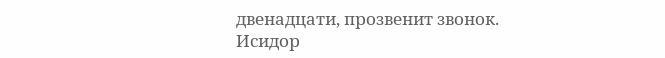двенадцати, прозвенит звонок.
Исидор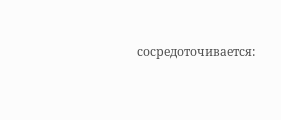сосредоточивается: